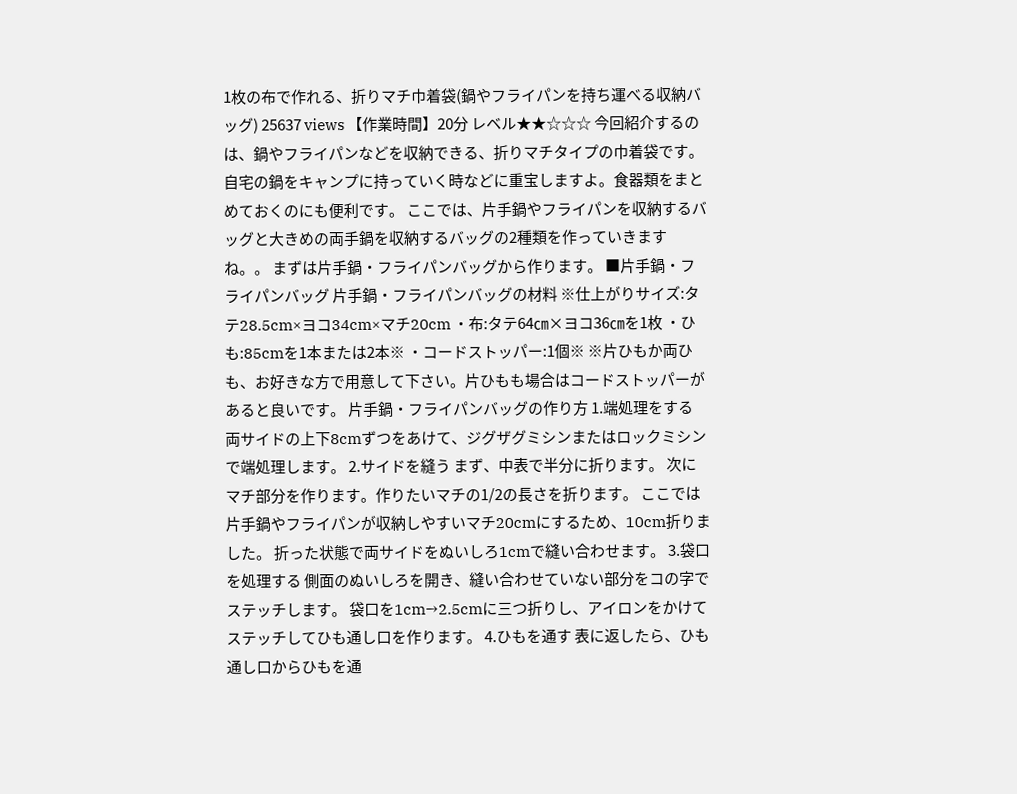1枚の布で作れる、折りマチ巾着袋(鍋やフライパンを持ち運べる収納バッグ) 25637 views 【作業時間】20分 レベル★★☆☆☆ 今回紹介するのは、鍋やフライパンなどを収納できる、折りマチタイプの巾着袋です。 自宅の鍋をキャンプに持っていく時などに重宝しますよ。食器類をまとめておくのにも便利です。 ここでは、片手鍋やフライパンを収納するバッグと大きめの両手鍋を収納するバッグの2種類を作っていきますね。。 まずは片手鍋・フライパンバッグから作ります。 ■片手鍋・フライパンバッグ 片手鍋・フライパンバッグの材料 ※仕上がりサイズ:タテ28.5cm×ヨコ34cm×マチ20cm ・布:タテ64㎝×ヨコ36㎝を1枚 ・ひも:85cmを1本または2本※ ・コードストッパー:1個※ ※片ひもか両ひも、お好きな方で用意して下さい。片ひもも場合はコードストッパーがあると良いです。 片手鍋・フライパンバッグの作り方 1.端処理をする 両サイドの上下8cmずつをあけて、ジグザグミシンまたはロックミシンで端処理します。 2.サイドを縫う まず、中表で半分に折ります。 次にマチ部分を作ります。作りたいマチの1/2の長さを折ります。 ここでは片手鍋やフライパンが収納しやすいマチ20cmにするため、10cm折りました。 折った状態で両サイドをぬいしろ1cmで縫い合わせます。 3.袋口を処理する 側面のぬいしろを開き、縫い合わせていない部分をコの字でステッチします。 袋口を1cm→2.5cmに三つ折りし、アイロンをかけてステッチしてひも通し口を作ります。 4.ひもを通す 表に返したら、ひも通し口からひもを通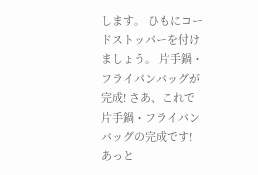します。 ひもにコードストッパーを付けましょう。 片手鍋・フライパンバッグが完成! さあ、これで片手鍋・フライパンバッグの完成です! あっと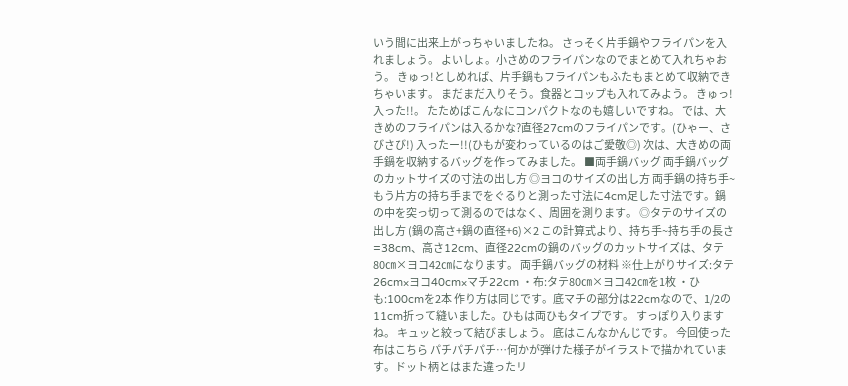いう間に出来上がっちゃいましたね。 さっそく片手鍋やフライパンを入れましょう。 よいしょ。小さめのフライパンなのでまとめて入れちゃおう。 きゅっ!としめれば、片手鍋もフライパンもふたもまとめて収納できちゃいます。 まだまだ入りそう。食器とコップも入れてみよう。 きゅっ!入った!!。 たためばこんなにコンパクトなのも嬉しいですね。 では、大きめのフライパンは入るかな?直径27cmのフライパンです。(ひゃー、さびさび!) 入ったー!!(ひもが変わっているのはご愛敬◎) 次は、大きめの両手鍋を収納するバッグを作ってみました。 ■両手鍋バッグ 両手鍋バッグのカットサイズの寸法の出し方 ◎ヨコのサイズの出し方 両手鍋の持ち手~もう片方の持ち手までをぐるりと測った寸法に4cm足した寸法です。鍋の中を突っ切って測るのではなく、周囲を測ります。 ◎タテのサイズの出し方 (鍋の高さ+鍋の直径+6)×2 この計算式より、持ち手~持ち手の長さ=38cm、高さ12cm、直径22cmの鍋のバッグのカットサイズは、タテ80㎝×ヨコ42㎝になります。 両手鍋バッグの材料 ※仕上がりサイズ:タテ26cm×ヨコ40cm×マチ22cm ・布:タテ80㎝×ヨコ42㎝を1枚 ・ひも:100cmを2本 作り方は同じです。底マチの部分は22cmなので、1/2の11cm折って縫いました。ひもは両ひもタイプです。 すっぽり入りますね。 キュッと絞って結びましょう。 底はこんなかんじです。 今回使った布はこちら パチパチパチ…何かが弾けた様子がイラストで描かれています。ドット柄とはまた違ったリ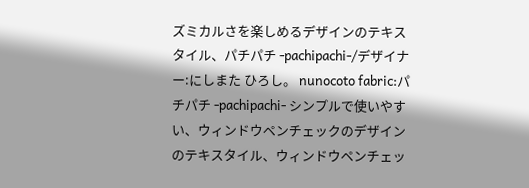ズミカルさを楽しめるデザインのテキスタイル、パチパチ -pachipachi-/デザイナー:にしまた ひろし。 nunocoto fabric:パチパチ -pachipachi- シンプルで使いやすい、ウィンドウペンチェックのデザインのテキスタイル、ウィンドウペンチェッ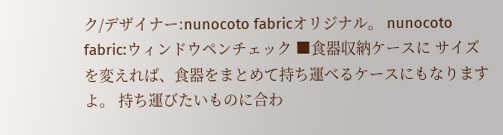ク/デザイナー:nunocoto fabricオリジナル。 nunocoto fabric:ウィンドウペンチェック ■食器収納ケースに サイズを変えれば、食器をまとめて持ち運べるケースにもなりますよ。 持ち運びたいものに合わ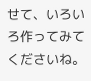せて、いろいろ作ってみてくださいね。